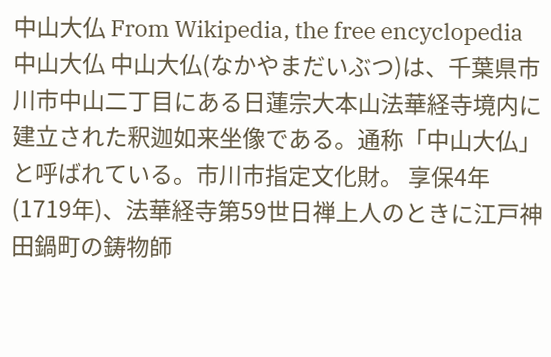中山大仏 From Wikipedia, the free encyclopedia 中山大仏 中山大仏(なかやまだいぶつ)は、千葉県市川市中山二丁目にある日蓮宗大本山法華経寺境内に建立された釈迦如来坐像である。通称「中山大仏」と呼ばれている。市川市指定文化財。 享保4年(1719年)、法華経寺第59世日禅上人のときに江戸神田鍋町の鋳物師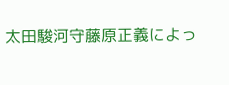太田駿河守藤原正義によっ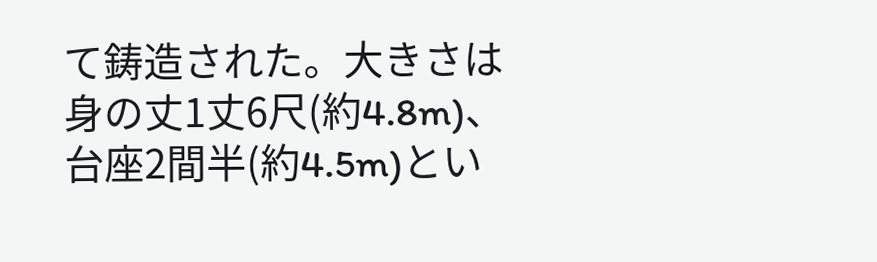て鋳造された。大きさは身の丈1丈6尺(約4.8m)、台座2間半(約4.5m)とい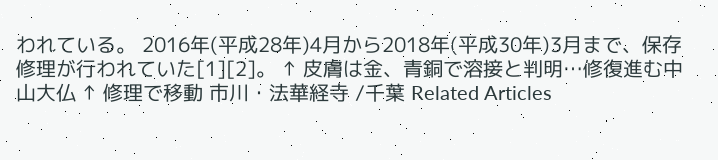われている。 2016年(平成28年)4月から2018年(平成30年)3月まで、保存修理が行われていた[1][2]。 ↑ 皮膚は金、青銅で溶接と判明…修復進む中山大仏 ↑ 修理で移動 市川・法華経寺 /千葉 Related Articles